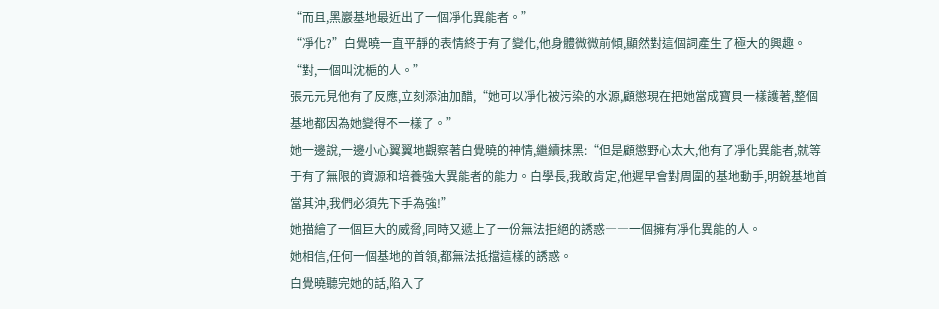“而且,黑巖基地最近出了一個凈化異能者。”
“凈化?”白覺曉一直平靜的表情終于有了變化,他身體微微前傾,顯然對這個詞產生了極大的興趣。
“對,一個叫沈梔的人。”
張元元見他有了反應,立刻添油加醋,“她可以凈化被污染的水源,顧懲現在把她當成寶貝一樣護著,整個基地都因為她變得不一樣了。”
她一邊說,一邊小心翼翼地觀察著白覺曉的神情,繼續抹黑:“但是顧懲野心太大,他有了凈化異能者,就等于有了無限的資源和培養強大異能者的能力。白學長,我敢肯定,他遲早會對周圍的基地動手,明銳基地首當其沖,我們必須先下手為強!”
她描繪了一個巨大的威脅,同時又遞上了一份無法拒絕的誘惑――一個擁有凈化異能的人。
她相信,任何一個基地的首領,都無法抵擋這樣的誘惑。
白覺曉聽完她的話,陷入了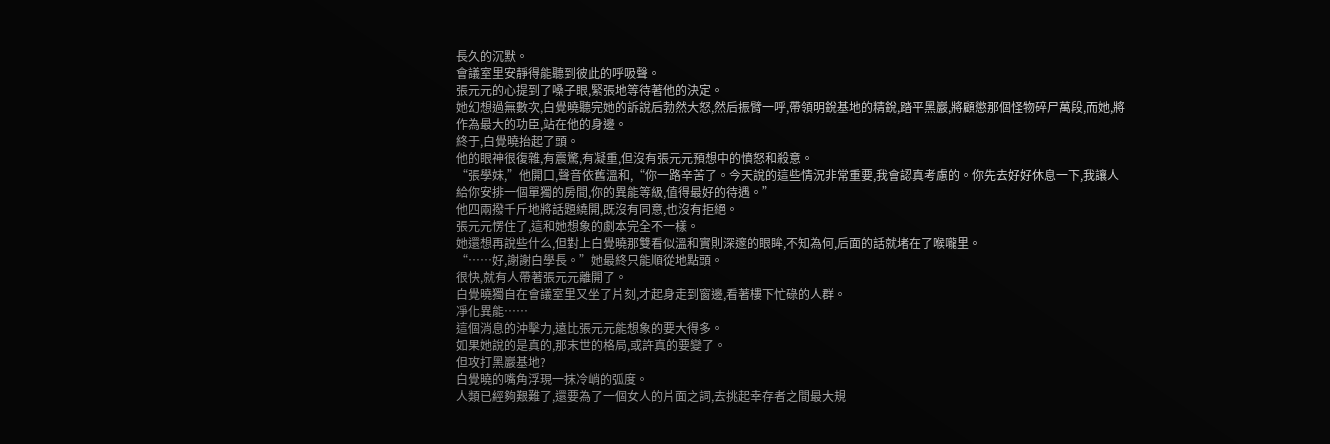長久的沉默。
會議室里安靜得能聽到彼此的呼吸聲。
張元元的心提到了嗓子眼,緊張地等待著他的決定。
她幻想過無數次,白覺曉聽完她的訴說后勃然大怒,然后振臂一呼,帶領明銳基地的精銳,踏平黑巖,將顧懲那個怪物碎尸萬段,而她,將作為最大的功臣,站在他的身邊。
終于,白覺曉抬起了頭。
他的眼神很復雜,有震驚,有凝重,但沒有張元元預想中的憤怒和殺意。
“張學妹,”他開口,聲音依舊溫和,“你一路辛苦了。今天說的這些情況非常重要,我會認真考慮的。你先去好好休息一下,我讓人給你安排一個單獨的房間,你的異能等級,值得最好的待遇。”
他四兩撥千斤地將話題繞開,既沒有同意,也沒有拒絕。
張元元愣住了,這和她想象的劇本完全不一樣。
她還想再說些什么,但對上白覺曉那雙看似溫和實則深邃的眼眸,不知為何,后面的話就堵在了喉嚨里。
“……好,謝謝白學長。”她最終只能順從地點頭。
很快,就有人帶著張元元離開了。
白覺曉獨自在會議室里又坐了片刻,才起身走到窗邊,看著樓下忙碌的人群。
凈化異能……
這個消息的沖擊力,遠比張元元能想象的要大得多。
如果她說的是真的,那末世的格局,或許真的要變了。
但攻打黑巖基地?
白覺曉的嘴角浮現一抹冷峭的弧度。
人類已經夠艱難了,還要為了一個女人的片面之詞,去挑起幸存者之間最大規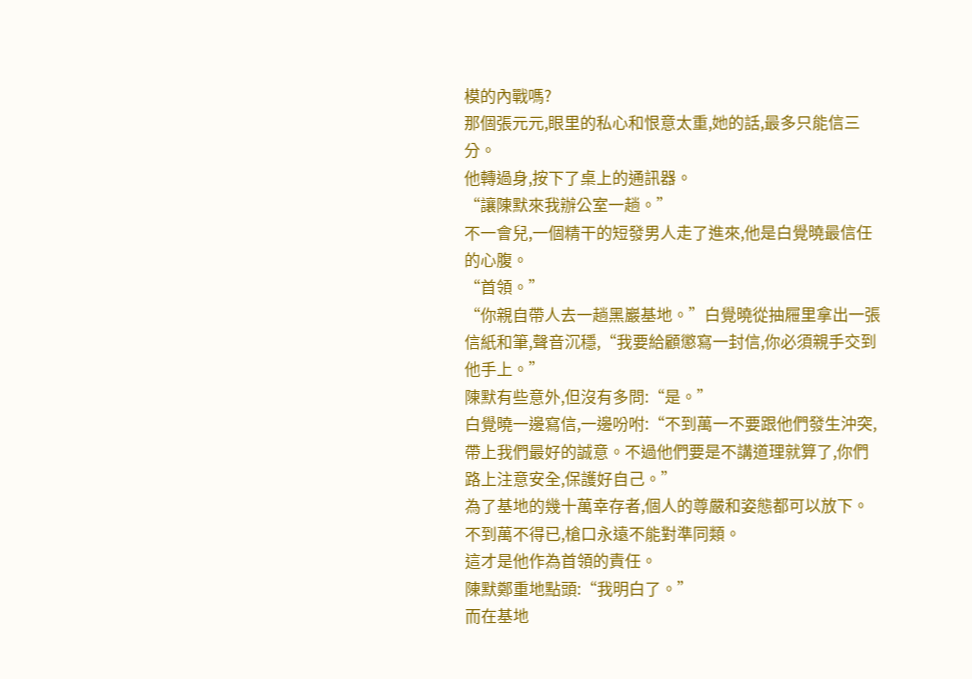模的內戰嗎?
那個張元元,眼里的私心和恨意太重,她的話,最多只能信三分。
他轉過身,按下了桌上的通訊器。
“讓陳默來我辦公室一趟。”
不一會兒,一個精干的短發男人走了進來,他是白覺曉最信任的心腹。
“首領。”
“你親自帶人去一趟黑巖基地。”白覺曉從抽屜里拿出一張信紙和筆,聲音沉穩,“我要給顧懲寫一封信,你必須親手交到他手上。”
陳默有些意外,但沒有多問:“是。”
白覺曉一邊寫信,一邊吩咐:“不到萬一不要跟他們發生沖突,帶上我們最好的誠意。不過他們要是不講道理就算了,你們路上注意安全,保護好自己。”
為了基地的幾十萬幸存者,個人的尊嚴和姿態都可以放下。
不到萬不得已,槍口永遠不能對準同類。
這才是他作為首領的責任。
陳默鄭重地點頭:“我明白了。”
而在基地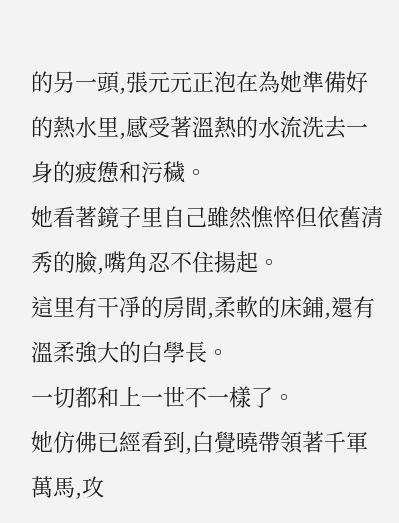的另一頭,張元元正泡在為她準備好的熱水里,感受著溫熱的水流洗去一身的疲憊和污穢。
她看著鏡子里自己雖然憔悴但依舊清秀的臉,嘴角忍不住揚起。
這里有干凈的房間,柔軟的床鋪,還有溫柔強大的白學長。
一切都和上一世不一樣了。
她仿佛已經看到,白覺曉帶領著千軍萬馬,攻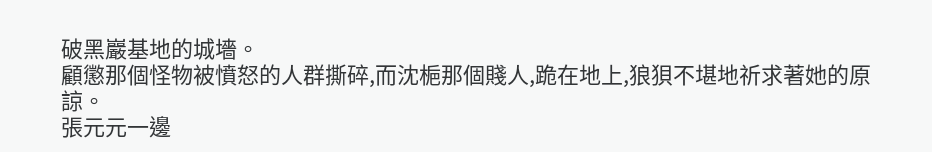破黑巖基地的城墻。
顧懲那個怪物被憤怒的人群撕碎,而沈梔那個賤人,跪在地上,狼狽不堪地祈求著她的原諒。
張元元一邊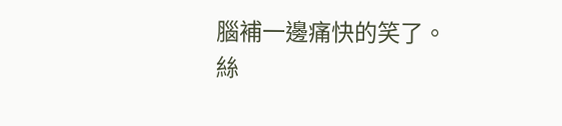腦補一邊痛快的笑了。
絲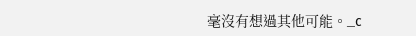毫沒有想過其他可能。_c